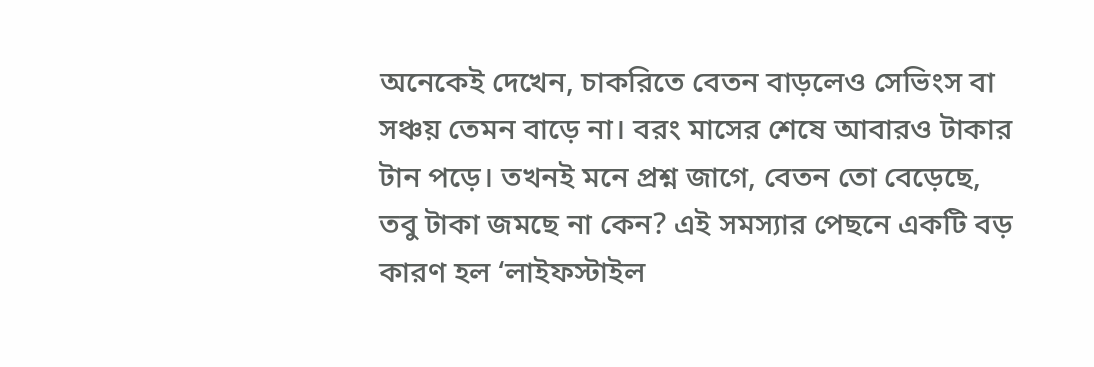অনেকেই দেখেন, চাকরিতে বেতন বাড়লেও সেভিংস বা সঞ্চয় তেমন বাড়ে না। বরং মাসের শেষে আবারও টাকার টান পড়ে। তখনই মনে প্রশ্ন জাগে, বেতন তো বেড়েছে, তবু টাকা জমছে না কেন? এই সমস্যার পেছনে একটি বড় কারণ হল ‘লাইফস্টাইল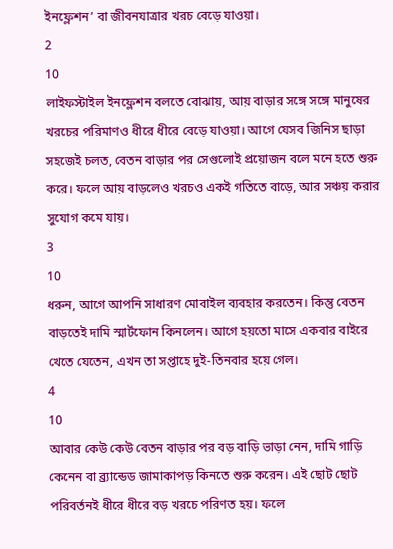ইনফ্লেশন’ বা জীবনযাত্রার খরচ বেড়ে যাওয়া।
2
10
লাইফস্টাইল ইনফ্লেশন বলতে বোঝায়, আয় বাড়ার সঙ্গে সঙ্গে মানুষের খরচের পরিমাণও ধীরে ধীরে বেড়ে যাওয়া। আগে যেসব জিনিস ছাড়া সহজেই চলত, বেতন বাড়ার পর সেগুলোই প্রয়োজন বলে মনে হতে শুরু করে। ফলে আয় বাড়লেও খরচও একই গতিতে বাড়ে, আর সঞ্চয় করার সুযোগ কমে যায়।
3
10
ধরুন, আগে আপনি সাধারণ মোবাইল ব্যবহার করতেন। কিন্তু বেতন বাড়তেই দামি স্মার্টফোন কিনলেন। আগে হয়তো মাসে একবার বাইরে খেতে যেতেন, এখন তা সপ্তাহে দুই-তিনবার হয়ে গেল।
4
10
আবার কেউ কেউ বেতন বাড়ার পর বড় বাড়ি ভাড়া নেন, দামি গাড়ি কেনেন বা ব্র্যান্ডেড জামাকাপড় কিনতে শুরু করেন। এই ছোট ছোট পরিবর্তনই ধীরে ধীরে বড় খরচে পরিণত হয়। ফলে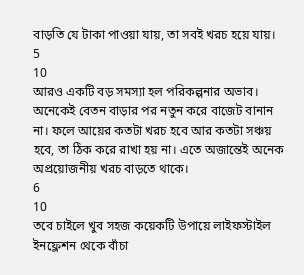বাড়তি যে টাকা পাওয়া যায়, তা সবই খরচ হয়ে যায়।
5
10
আরও একটি বড় সমস্যা হল পরিকল্পনার অভাব। অনেকেই বেতন বাড়ার পর নতুন করে বাজেট বানান না। ফলে আয়ের কতটা খরচ হবে আর কতটা সঞ্চয় হবে, তা ঠিক করে রাখা হয় না। এতে অজান্তেই অনেক অপ্রয়োজনীয় খরচ বাড়তে থাকে।
6
10
তবে চাইলে খুব সহজ কয়েকটি উপায়ে লাইফস্টাইল ইনফ্লেশন থেকে বাঁচা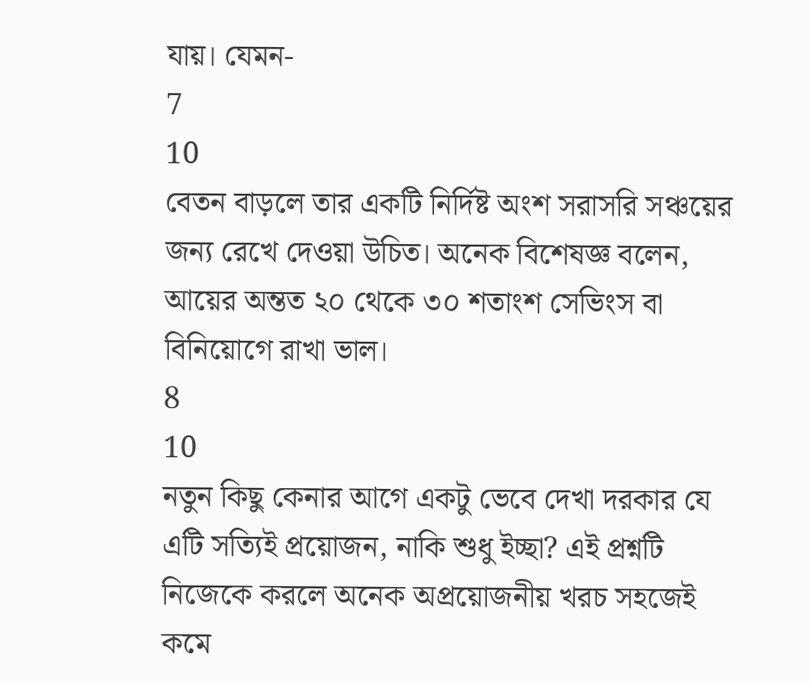যায়। যেমন-
7
10
বেতন বাড়লে তার একটি নির্দিষ্ট অংশ সরাসরি সঞ্চয়ের জন্য রেখে দেওয়া উচিত। অনেক বিশেষজ্ঞ বলেন, আয়ের অন্তত ২০ থেকে ৩০ শতাংশ সেভিংস বা বিনিয়োগে রাখা ভাল।
8
10
নতুন কিছু কেনার আগে একটু ভেবে দেখা দরকার যে এটি সত্যিই প্রয়োজন, নাকি শুধু ইচ্ছা? এই প্রশ্নটি নিজেকে করলে অনেক অপ্রয়োজনীয় খরচ সহজেই কমে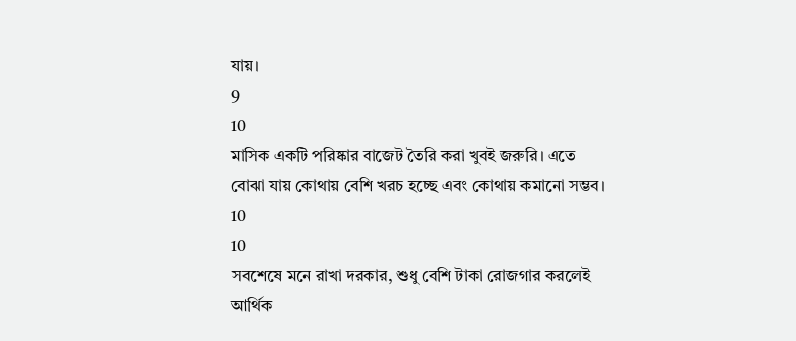যায়।
9
10
মাসিক একটি পরিষ্কার বাজেট তৈরি করা খুবই জরুরি। এতে বোঝা যায় কোথায় বেশি খরচ হচ্ছে এবং কোথায় কমানো সম্ভব।
10
10
সবশেষে মনে রাখা দরকার, শুধু বেশি টাকা রোজগার করলেই আর্থিক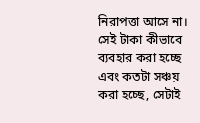নিরাপত্তা আসে না। সেই টাকা কীভাবে ব্যবহার করা হচ্ছে এবং কতটা সঞ্চয় করা হচ্ছে, সেটাই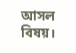আসল বিষয়।